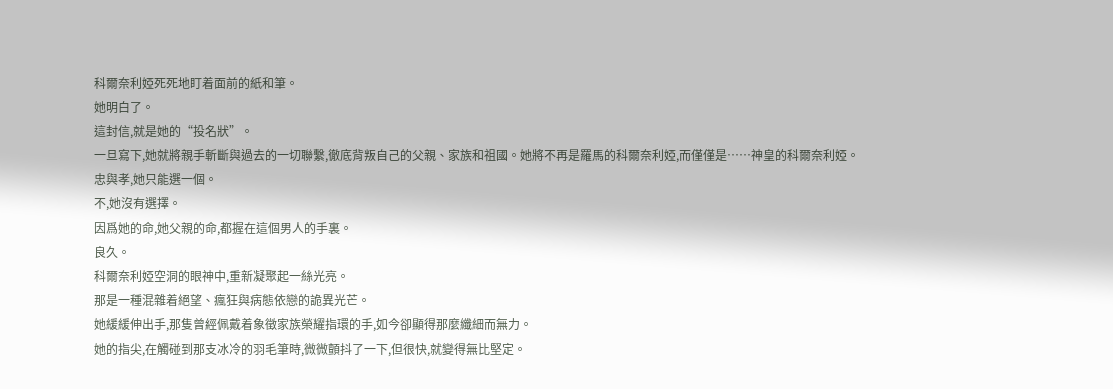科爾奈利婭死死地盯着面前的紙和筆。
她明白了。
這封信,就是她的“投名狀”。
一旦寫下,她就將親手斬斷與過去的一切聯繫,徹底背叛自己的父親、家族和祖國。她將不再是羅馬的科爾奈利婭,而僅僅是……神皇的科爾奈利婭。
忠與孝,她只能選一個。
不,她沒有選擇。
因爲她的命,她父親的命,都握在這個男人的手裏。
良久。
科爾奈利婭空洞的眼神中,重新凝聚起一絲光亮。
那是一種混雜着絕望、瘋狂與病態依戀的詭異光芒。
她緩緩伸出手,那隻曾經佩戴着象徵家族榮耀指環的手,如今卻顯得那麼纖細而無力。
她的指尖,在觸碰到那支冰冷的羽毛筆時,微微顫抖了一下,但很快,就變得無比堅定。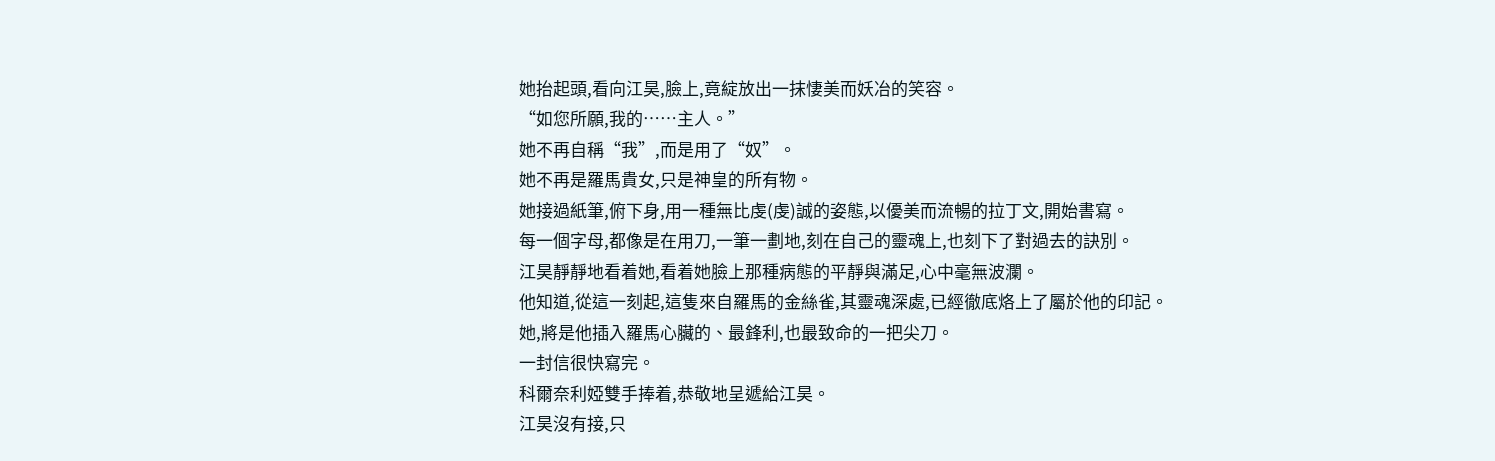她抬起頭,看向江昊,臉上,竟綻放出一抹悽美而妖冶的笑容。
“如您所願,我的……主人。”
她不再自稱“我”,而是用了“奴”。
她不再是羅馬貴女,只是神皇的所有物。
她接過紙筆,俯下身,用一種無比虔(虔)誠的姿態,以優美而流暢的拉丁文,開始書寫。
每一個字母,都像是在用刀,一筆一劃地,刻在自己的靈魂上,也刻下了對過去的訣別。
江昊靜靜地看着她,看着她臉上那種病態的平靜與滿足,心中毫無波瀾。
他知道,從這一刻起,這隻來自羅馬的金絲雀,其靈魂深處,已經徹底烙上了屬於他的印記。
她,將是他插入羅馬心臟的、最鋒利,也最致命的一把尖刀。
一封信很快寫完。
科爾奈利婭雙手捧着,恭敬地呈遞給江昊。
江昊沒有接,只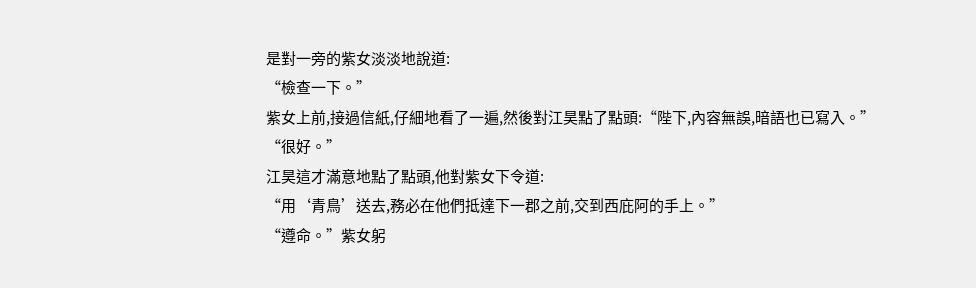是對一旁的紫女淡淡地說道:
“檢查一下。”
紫女上前,接過信紙,仔細地看了一遍,然後對江昊點了點頭:“陛下,內容無誤,暗語也已寫入。”
“很好。”
江昊這才滿意地點了點頭,他對紫女下令道:
“用‘青鳥’送去,務必在他們抵達下一郡之前,交到西庇阿的手上。”
“遵命。”紫女躬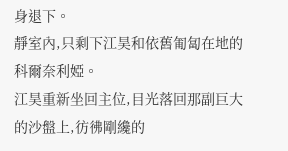身退下。
靜室內,只剩下江昊和依舊匍匐在地的科爾奈利婭。
江昊重新坐回主位,目光落回那副巨大的沙盤上,彷彿剛纔的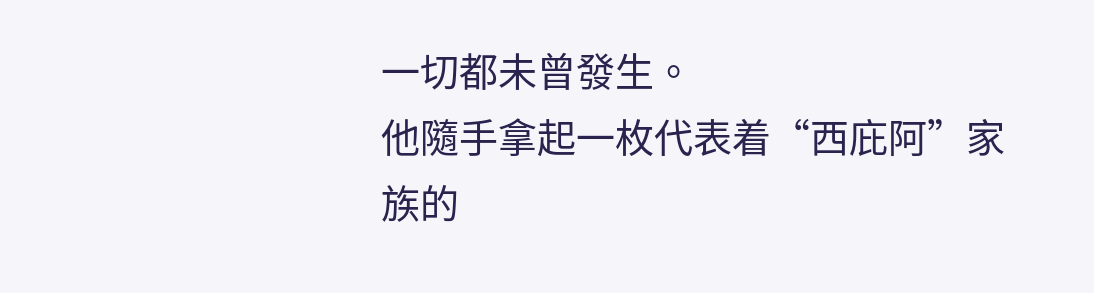一切都未曾發生。
他隨手拿起一枚代表着“西庇阿”家族的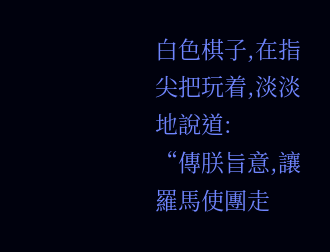白色棋子,在指尖把玩着,淡淡地說道:
“傳朕旨意,讓羅馬使團走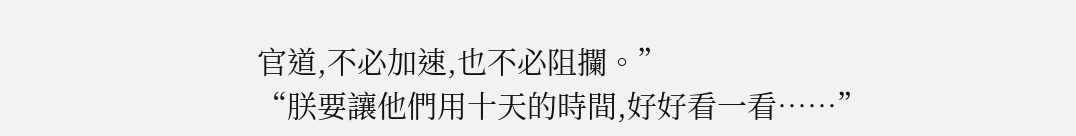官道,不必加速,也不必阻攔。”
“朕要讓他們用十天的時間,好好看一看……”